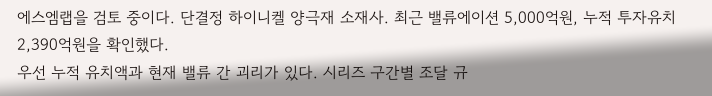에스엠랩을 검토 중이다. 단결정 하이니켈 양극재 소재사. 최근 밸류에이션 5,000억원, 누적 투자유치 2,390억원을 확인했다.
우선 누적 유치액과 현재 밸류 간 괴리가 있다. 시리즈 구간별 조달 규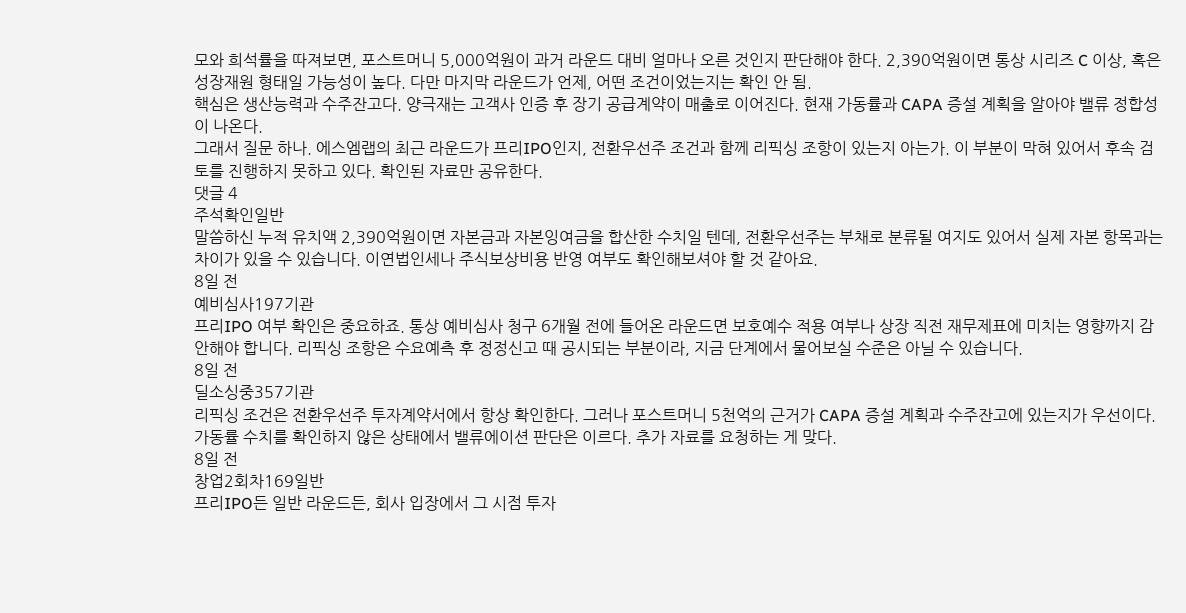모와 희석률을 따져보면, 포스트머니 5,000억원이 과거 라운드 대비 얼마나 오른 것인지 판단해야 한다. 2,390억원이면 통상 시리즈 C 이상, 혹은 성장재원 형태일 가능성이 높다. 다만 마지막 라운드가 언제, 어떤 조건이었는지는 확인 안 됨.
핵심은 생산능력과 수주잔고다. 양극재는 고객사 인증 후 장기 공급계약이 매출로 이어진다. 현재 가동률과 CAPA 증설 계획을 알아야 밸류 정합성이 나온다.
그래서 질문 하나. 에스엠랩의 최근 라운드가 프리IPO인지, 전환우선주 조건과 함께 리픽싱 조항이 있는지 아는가. 이 부분이 막혀 있어서 후속 검토를 진행하지 못하고 있다. 확인된 자료만 공유한다.
댓글 4
주석확인일반
말씀하신 누적 유치액 2,390억원이면 자본금과 자본잉여금을 합산한 수치일 텐데, 전환우선주는 부채로 분류될 여지도 있어서 실제 자본 항목과는 차이가 있을 수 있습니다. 이연법인세나 주식보상비용 반영 여부도 확인해보셔야 할 것 같아요.
8일 전
예비심사197기관
프리IPO 여부 확인은 중요하죠. 통상 예비심사 청구 6개월 전에 들어온 라운드면 보호예수 적용 여부나 상장 직전 재무제표에 미치는 영향까지 감안해야 합니다. 리픽싱 조항은 수요예측 후 정정신고 때 공시되는 부분이라, 지금 단계에서 물어보실 수준은 아닐 수 있습니다.
8일 전
딜소싱중357기관
리픽싱 조건은 전환우선주 투자계약서에서 항상 확인한다. 그러나 포스트머니 5천억의 근거가 CAPA 증설 계획과 수주잔고에 있는지가 우선이다. 가동률 수치를 확인하지 않은 상태에서 밸류에이션 판단은 이르다. 추가 자료를 요청하는 게 맞다.
8일 전
창업2회차169일반
프리IPO든 일반 라운드든, 회사 입장에서 그 시점 투자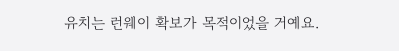유치는 런웨이 확보가 목적이었을 거예요.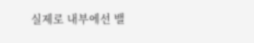실제로 내부에선 밸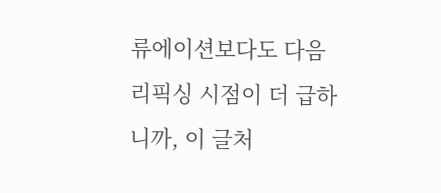류에이션보다도 다음 리픽싱 시점이 더 급하니까, 이 글처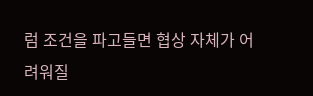럼 조건을 파고들면 협상 자체가 어려워질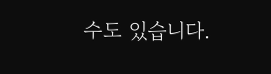수도 있습니다.